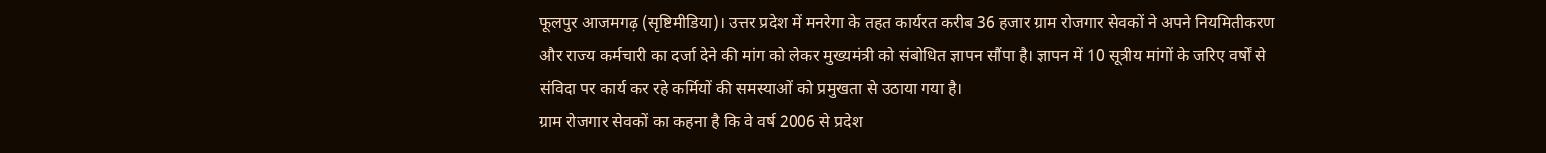फूलपुर आजमगढ़ (सृष्टिमीडिया)। उत्तर प्रदेश में मनरेगा के तहत कार्यरत करीब 36 हजार ग्राम रोजगार सेवकों ने अपने नियमितीकरण और राज्य कर्मचारी का दर्जा देने की मांग को लेकर मुख्यमंत्री को संबोधित ज्ञापन सौंपा है। ज्ञापन में 10 सूत्रीय मांगों के जरिए वर्षों से संविदा पर कार्य कर रहे कर्मियों की समस्याओं को प्रमुखता से उठाया गया है।
ग्राम रोजगार सेवकों का कहना है कि वे वर्ष 2006 से प्रदेश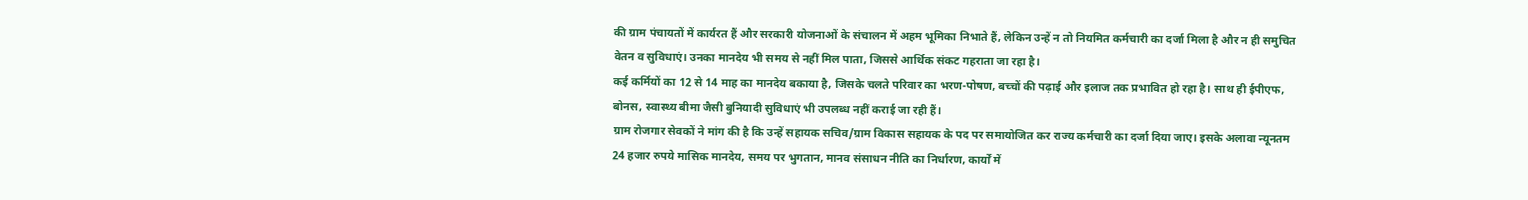की ग्राम पंचायतों में कार्यरत हैं और सरकारी योजनाओं के संचालन में अहम भूमिका निभाते हैं, लेकिन उन्हें न तो नियमित कर्मचारी का दर्जा मिला है और न ही समुचित वेतन व सुविधाएं। उनका मानदेय भी समय से नहीं मिल पाता, जिससे आर्थिक संकट गहराता जा रहा है।
कई कर्मियों का 12 से 14 माह का मानदेय बकाया है, जिसके चलते परिवार का भरण-पोषण, बच्चों की पढ़ाई और इलाज तक प्रभावित हो रहा है। साथ ही ईपीएफ, बोनस, स्वास्थ्य बीमा जैसी बुनियादी सुविधाएं भी उपलब्ध नहीं कराई जा रही हैं।
ग्राम रोजगार सेवकों ने मांग की है कि उन्हें सहायक सचिव/ग्राम विकास सहायक के पद पर समायोजित कर राज्य कर्मचारी का दर्जा दिया जाए। इसके अलावा न्यूनतम 24 हजार रुपये मासिक मानदेय, समय पर भुगतान, मानव संसाधन नीति का निर्धारण, कार्यों में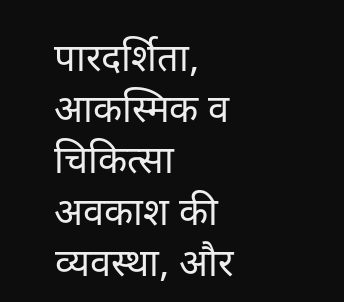पारदर्शिता, आकस्मिक व चिकित्सा अवकाश की व्यवस्था, और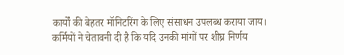कार्यों की बेहतर मॉनिटरिंग के लिए संसाधन उपलब्ध कराया जाय।
कर्मियों ने चेतावनी दी है कि यदि उनकी मांगों पर शीघ्र निर्णय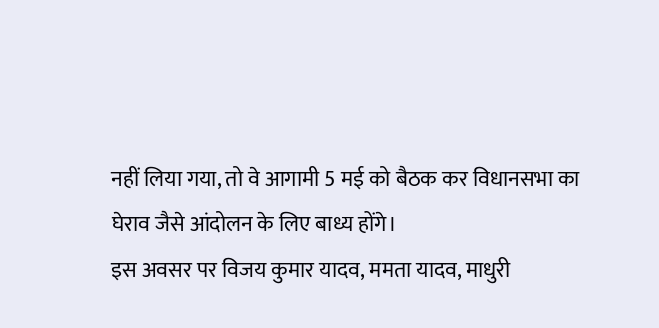नहीं लिया गया, तो वे आगामी 5 मई को बैठक कर विधानसभा का घेराव जैसे आंदोलन के लिए बाध्य होंगे।
इस अवसर पर विजय कुमार यादव, ममता यादव, माधुरी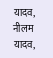यादव, नीलम यादव,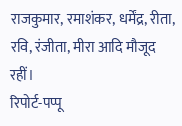राजकुमार, रमाशंकर, धर्मेंद्र, रीता, रवि, रंजीता, मीरा आदि मौजूद रहीं।
रिपोर्ट-पप्पू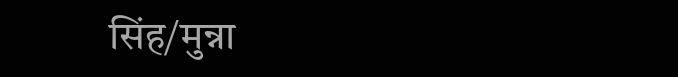सिंह/मुन्ना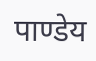पाण्डेय